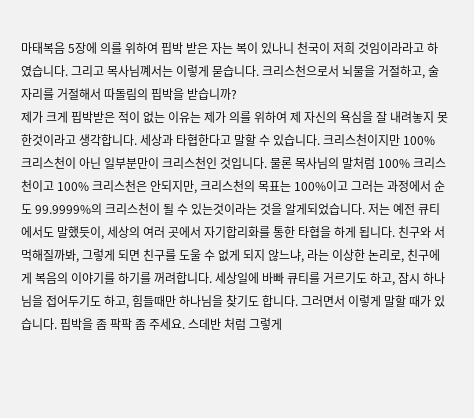마태복음 5장에 의를 위하여 핍박 받은 자는 복이 있나니 천국이 저희 것임이라라고 하였습니다. 그리고 목사님꼐서는 이렇게 묻습니다. 크리스천으로서 뇌물을 거절하고, 술자리를 거절해서 따돌림의 핍박을 받습니까?
제가 크게 핍박받은 적이 없는 이유는 제가 의를 위하여 제 자신의 욕심을 잘 내려놓지 못한것이라고 생각합니다. 세상과 타협한다고 말할 수 있습니다. 크리스천이지만 100% 크리스천이 아닌 일부분만이 크리스천인 것입니다. 물론 목사님의 말처럼 100% 크리스천이고 100% 크리스천은 안되지만, 크리스천의 목표는 100%이고 그러는 과정에서 순도 99.9999%의 크리스천이 될 수 있는것이라는 것을 알게되었습니다. 저는 예전 큐티에서도 말했듯이, 세상의 여러 곳에서 자기합리화를 통한 타협을 하게 됩니다. 친구와 서먹해질까봐, 그렇게 되면 친구를 도울 수 없게 되지 않느냐, 라는 이상한 논리로, 친구에게 복음의 이야기를 하기를 꺼려합니다. 세상일에 바빠 큐티를 거르기도 하고, 잠시 하나님을 접어두기도 하고, 힘들때만 하나님을 찾기도 합니다. 그러면서 이렇게 말할 때가 있습니다. 핍박을 좀 팍팍 좀 주세요. 스데반 처럼 그렇게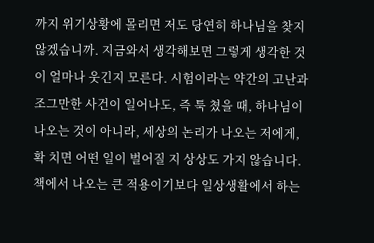까지 위기상황에 몰리면 저도 당연히 하나님을 찾지 않겠습니까. 지금와서 생각해보면 그렇게 생각한 것이 얼마나 웃긴지 모른다. 시험이라는 약간의 고난과 조그만한 사건이 일어나도, 즉 툭 쳤을 때, 하나님이 나오는 것이 아니라, 세상의 논리가 나오는 저에게, 확 치면 어떤 일이 벌어질 지 상상도 가지 않습니다.
책에서 나오는 큰 적용이기보다 일상생활에서 하는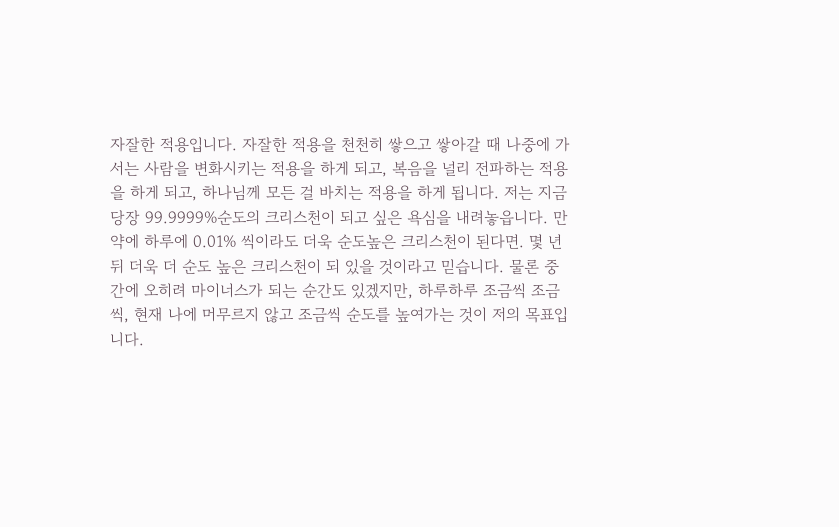자잘한 적용입니다. 자잘한 적용을 천천히 쌓으고 쌓아갈 때 나중에 가서는 사람을 변화시키는 적용을 하게 되고, 복음을 널리 전파하는 적용을 하게 되고, 하나님께 모든 걸 바치는 적용을 하게 됩니다. 저는 지금 당장 99.9999%순도의 크리스천이 되고 싶은 욕심을 내려놓읍니다. 만약에 하루에 0.01% 씩이라도 더욱 순도높은 크리스천이 된다면. 몇 년 뒤 더욱 더 순도 높은 크리스천이 되 있을 것이라고 믿습니다. 물론 중간에 오히려 마이너스가 되는 순간도 있겠지만, 하루하루 조금씩 조금씩, 현재 나에 머무르지 않고 조금씩 순도를 높여가는 것이 저의 목표입니다.